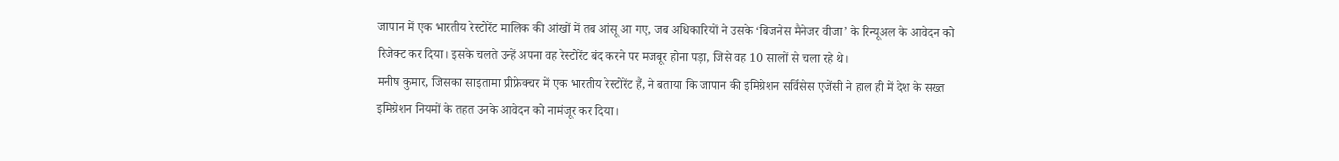जापान में एक भारतीय रेस्टोरेंट मालिक की आंखों में तब आंसू आ गए, जब अधिकारियों ने उसके ‘बिजनेस मैनेजर वीजा’ के रिन्यूअल के आवेदन को रिजेक्ट कर दिया। इसके चलते उन्हें अपना वह रेस्टोरेंट बंद करने पर मजबूर होना पड़ा, जिसे वह 10 सालों से चला रहे थे।
मनीष कुमार, जिसका साइतामा प्रीफ्रेक्चर में एक भारतीय रेस्टोरेंट हैं, ने बताया कि जापान की इमिग्रेशन सर्विसेस एजेंसी ने हाल ही में देश के सख्त इमिग्रेशन नियमों के तहत उनके आवेदन को नामंजूर कर दिया।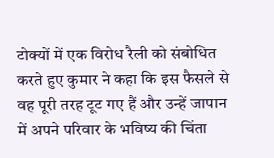टोक्यों में एक विरोध रैली को संबोधित करते हुए कुमार ने कहा कि इस फैसले से वह पूरी तरह टूट गए हैं और उन्हें जापान में अपने परिवार के भविष्य की चिंता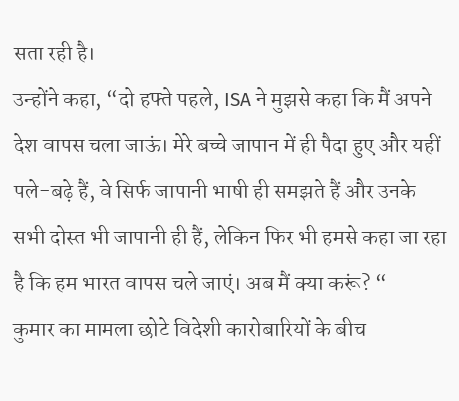सता रही है।
उन्होंने कहा, “दो हफ्ते पहले, ISA ने मुझसे कहा कि मैं अपने देश वापस चला जाऊं। मेरे बच्चे जापान में ही पैदा हुए और यहीं पले-बढ़े हैं, वे सिर्फ जापानी भाषी ही समझते हैं और उनके सभी दोस्त भी जापानी ही हैं, लेकिन फिर भी हमसे कहा जा रहा है कि हम भारत वापस चले जाएं। अब मैं क्या करूं? “
कुमार का मामला छोटे विदेशी कारोबारियों के बीच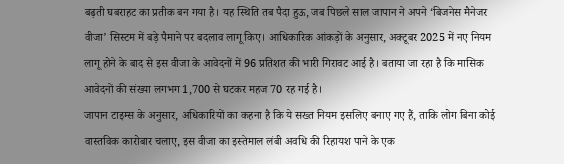बढ़ती घबराहट का प्रतीक बन गया है। यह स्थिति तब पैदा हुऊ, जब पिछले साल जापान ने अपने ‘बिजनेस मैनेजर वीजा’ सिस्टम में बड़े पैमाने पर बदलाव लागू किए। आधिकारिक आंकड़ों के अनुसार, अक्टूबर 2025 में नए नियम लागू होने के बाद से इस वीजा के आवेदनों में 96 प्रतिशत की भारी गिरावट आई है। बताया जा रहा है कि मासिक आवेदनों की संख्या लगभग 1,700 से घटकर महज 70 रह गई है।
जापान टाइम्स के अनुसार, अधिकारियों का कहना है कि ये सख्त नियम इसलिए बनाए गए हैं, ताकि लोग बिना कोई वास्तविक कारोबार चलाए, इस वीजा का इस्तेमाल लंबी अवधि की रिहायश पाने के एक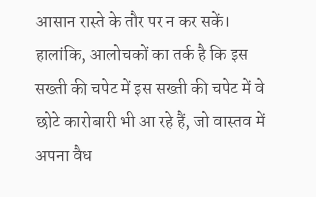आसान रास्ते के तौर पर न कर सकें। हालांकि, आलोचकों का तर्क है कि इस सख्ती की चपेट में इस सख्ती की चपेट में वे छोटे कारोबारी भी आ रहे हैं, जो वास्तव में अपना वैध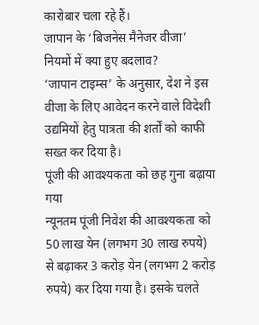कारोबार चला रहे हैं।
जापान के ‘बिजनेस मैनेजर वीजा’ नियमों में क्या हुए बदलाव?
‘जापान टाइम्स’ के अनुसार, देश ने इस वीजा के लिए आवेदन करने वाले विदेशी उद्यमियों हेतु पात्रता की शर्तों को काफी सख्त कर दिया है।
पूंजी की आवश्यकता को छह गुना बढ़ाया गया
न्यूनतम पूंजी निवेश की आवश्यकता को 50 लाख येन (लगभग 30 लाख रुपये) से बढ़ाकर 3 करोड़ येन (लगभग 2 करोड़ रुपये) कर दिया गया है। इसके चलते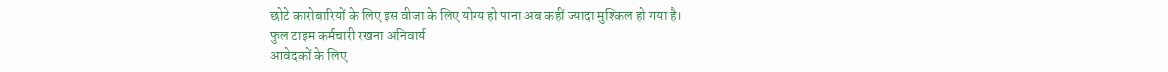छोटे कारोबारियों के लिए इस वीजा के लिए योग्य हो पाना अब कहीं ज्यादा मुश्किल हो गया है।
फुल टाइम कर्मचारी रखना अनिवार्य
आवेदकों के लिए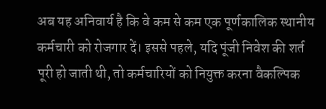अब यह अनिवार्य है कि वे कम से कम एक पूर्णकालिक स्थानीय कर्मचारी को रोजगार दें। इससे पहले, यदि पूंजी निवेश की शर्त पूरी हो जाती थी, तो कर्मचारियों को नियुक्त करना वैकल्पिक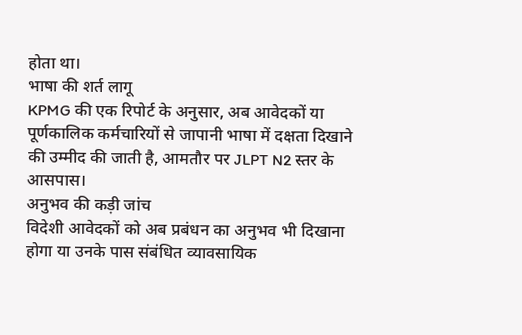होता था।
भाषा की शर्त लागू
KPMG की एक रिपोर्ट के अनुसार, अब आवेदकों या पूर्णकालिक कर्मचारियों से जापानी भाषा में दक्षता दिखाने की उम्मीद की जाती है, आमतौर पर JLPT N2 स्तर के आसपास।
अनुभव की कड़ी जांच
विदेशी आवेदकों को अब प्रबंधन का अनुभव भी दिखाना होगा या उनके पास संबंधित व्यावसायिक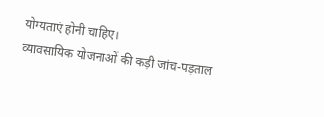योग्यताएं होनी चाहिए।
व्यावसायिक योजनाओं की कड़ी जांच-पड़ताल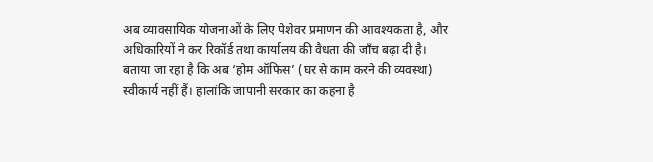अब व्यावसायिक योजनाओं के लिए पेशेवर प्रमाणन की आवश्यकता है, और अधिकारियों ने कर रिकॉर्ड तथा कार्यालय की वैधता की जाँच बढ़ा दी है।
बताया जा रहा है कि अब ‘होम ऑफिस’ (घर से काम करने की व्यवस्था) स्वीकार्य नहीं हैं। हालांकि जापानी सरकार का कहना है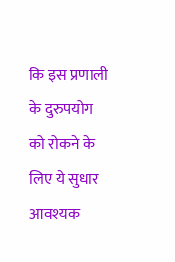कि इस प्रणाली के दुरुपयोग को रोकने के लिए ये सुधार आवश्यक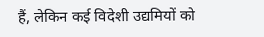हैं, लेकिन कई विदेशी उद्यमियों को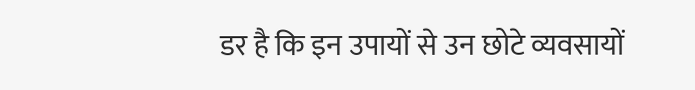डर है कि इन उपायों से उन छोटे व्यवसायों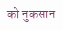को नुकसान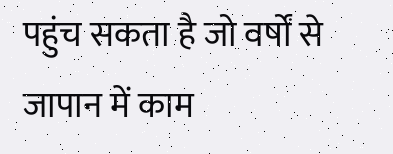पहुंच सकता है जो वर्षों से जापान में काम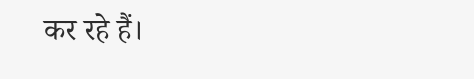कर रहे हैं।